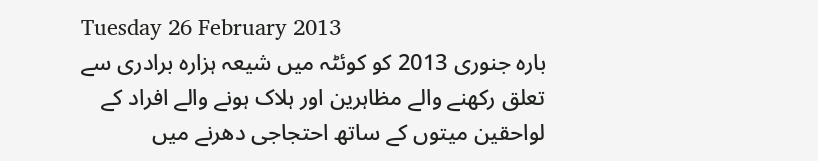Tuesday 26 February 2013
بارہ جنوری 2013 کو کوئٹہ میں شیعہ ہزارہ برادری سے تعلق رکھنے والے مظاہرین اور ہلاک ہونے والے افراد کے لواحقین میتوں کے ساتھ احتجاجی دھرنے میں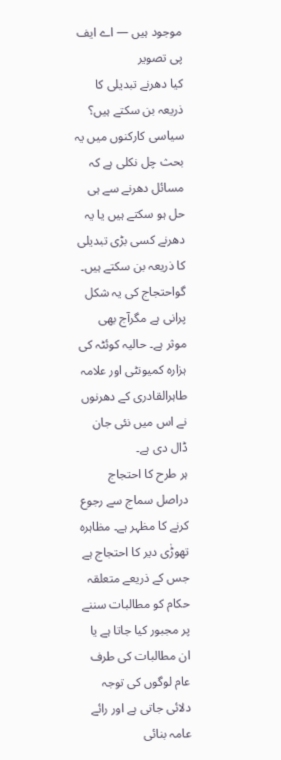موجود ہیں — اے ایف پی تصویر
کیا دھرنے تبدیلی کا ذریعہ بن سکتے ہیں؟
سیاسی کارکنوں میں یہ بحث چل نکلی ہے کہ مسائل دھرنے سے ہی حل ہو سکتے ہیں یا یہ دھرنے کسی بڑی تبدیلی کا ذریعہ بن سکتے ہیں۔ گواحتجاج کی یہ شکل پرانی ہے مگرآج بھی موثر ہے۔ حالیہ کوئٹہ کی ہزارہ کمیونٹی اور علامہ طاہرالقادری کے دھرنوں نے اس میں نئی جان ڈال دی ہے۔
ہر طرح کا احتجاج دراصل سماج سے رجوع کرنے کا مظہر ہے۔ مظاہرہ تھوڑٰی دیر کا احتجاج ہے جس کے ذریعے متعلقہ حکام کو مطالبات سننے پر مجبور کیا جاتا ہے یا ان مطالبات کی طرف عام لوگوں کی توجہ دلائی جاتی ہے اور رائے عامہ بنائی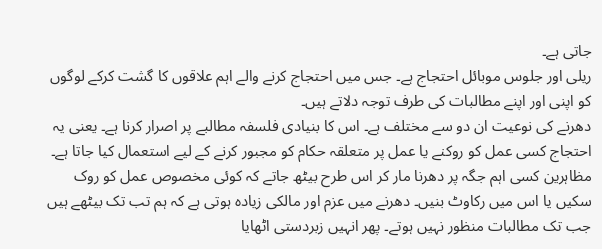جاتی ہے۔
ریلی اور جلوس موبائل احتجاج ہے۔ جس میں احتجاج کرنے والے اہم علاقوں کا گشت کرکے لوگوں کو اپنی اور اپنے مطالبات کی طرف توجہ دلاتے ہیں۔
دھرنے کی نوعیت ان دو سے مختلف ہے۔ اس کا بنیادی فلسفہ مطالبے پر اصرار کرنا ہے۔ یعنی یہ احتجاج کسی عمل کو روکنے یا عمل پر متعلقہ حکام کو مجبور کرنے کے لیے استعمال کیا جاتا ہے۔
مظاہرین کسی اہم جگہ پر دھرنا مار کر اس طرح بیٹھ جاتے کہ کوئی مخصوص عمل کو روک سکیں یا اس میں رکاوٹ بنیں۔ دھرنے میں عزم اور مالکی زیادہ ہوتی ہے کہ ہم تب تک بیٹھے ہیں جب تک مطالبات منظور نہیں ہوتے۔ پھر انہیں زبردستی اٹھایا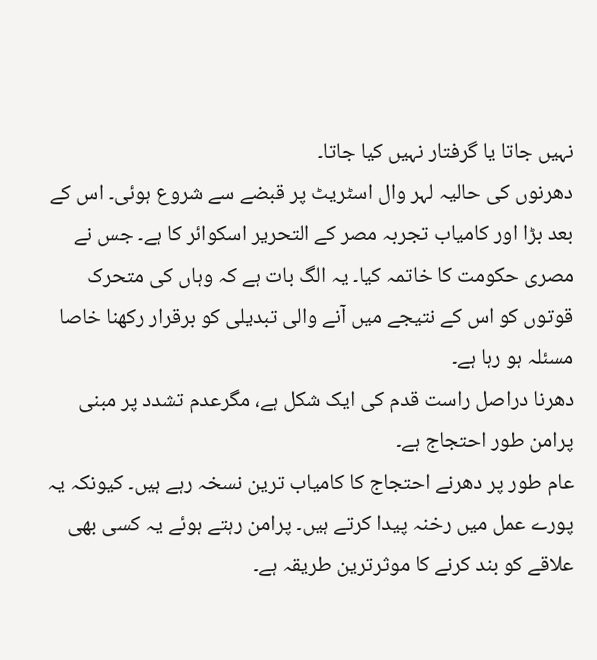نہیں جاتا یا گرفتار نہیں کیا جاتا۔
دھرنوں کی حالیہ لہر وال اسٹریٹ پر قبضے سے شروع ہوئی۔ اس کے بعد بڑا اور کامیاب تجربہ مصر کے التحریر اسکوائر کا ہے۔ جس نے مصری حکومت کا خاتمہ کیا۔ یہ الگ بات ہے کہ وہاں کی متحرک قوتوں کو اس کے نتیجے میں آنے والی تبدیلی کو برقرار رکھنا خاصا مسئلہ ہو رہا ہے۔
دھرنا دراصل راست قدم کی ایک شکل ہے، مگرعدم تشدد پر مبنی پرامن طور احتجاج ہے۔
عام طور پر دھرنے احتجاج کا کامیاب ترین نسخہ رہے ہیں۔ کیونکہ یہ پورے عمل میں رخنہ پیدا کرتے ہیں۔ پرامن رہتے ہوئے یہ کسی بھی علاقے کو بند کرنے کا موثرترین طریقہ ہے۔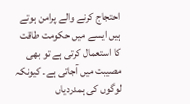احتجاج کرنے والے پرامن ہوتے ہیں ایسے میں حکومت طاقت کا استعمال کرتی ہے تو بھی مصیبت میں آجاتی ہے۔ کیونکہ لوگوں کی ہمدردیاں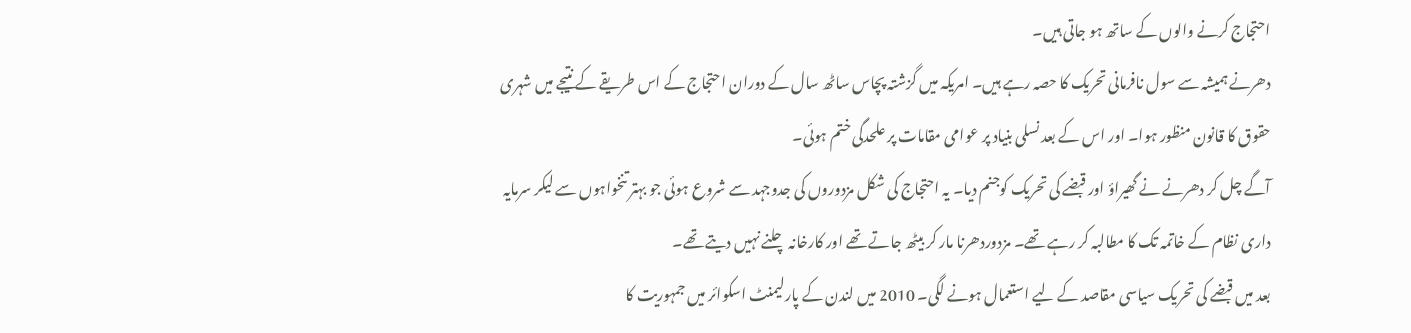احتجاج کرنے والوں کے ساتھ ہو جاتی ہیں۔
دھرنے ہمیشہ سے سول نافرمانی تحریک کا حصہ رہے ہیں۔ امریکہ میں گزشتہ پچاس ساٹھ سال کے دوران احتجاج کے اس طریقے کے نتیجے میں شہری حقوق کا قانون منظور ہوا۔ اور اس کے بعد نسلی بنیاد پر عوامی مقامات پر علحدگی ختم ہوئی۔
آگے چل کر دھرنے نے گھیراؤ اور قبضے کی تحریک کوجنم دیا۔ یہ احتجاج کی شکل مزدوروں کی جدوجہد سے شروع ہوئی جو بہتر تنخواہوں سے لیکر سرمایہ داری نظام کے خاتمہ تک کا مطالبہ کر رہے تھے۔ مزدوردھرنا مار کر بیٹھ جاتے تھے اور کارخانہ چلنے نہیں دیتے تھے۔
بعد میں قبضے کی تحریک سیاسی مقاصد کے لیے استعمال ہونے لگی۔ 2010 میں لندن کے پارلیمنٹ اسکوائر میں جمہوریت کا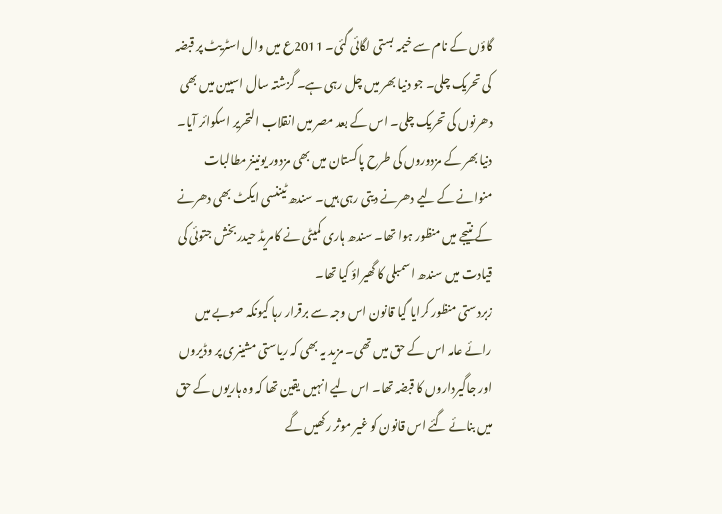گاؤں کے نام سے خیمہ بستی لگائی گئی۔ 2011ع میں وال اسٹریٹ پر قبضہ کی تحریک چلی۔ جو دنیا بھر میں چل رہی ہے۔ گزشتہ سال اسپین میں بھی دھرنوں کی تحریک چلی۔ اس کے بعد مصر میں انقلاب التحریر اسکوائر آیا۔
دنیا بھر کے مزدوروں کی طرح پاکستان میں بھی مزدور یونینز مطالبات منوانے کے لیے دھرنے دیتی رہی ہیں۔ سندھ ٹیننسی ایکٹ بھی دھرنے کے نتیجے میں منظور ہوا تھا۔ سندھ ہاری کمیٹی نے کامریڈ حیدربخش جتوئی کی قیادت میں سندھ اسمبلی کا گھیراؤ کیا تھا۔
زبردستی منظور کرایا گیا قانون اس وجہ سے برقرار رہا کیونکہ صوبے میں رائے عامہ اس کے حق میں تھی۔ مزید یہ بھی کہ ریاستی مشینری پر وڈیروں اور جاگیرداروں کا قبضہ تھا۔ اس لیے انہیں یقین تھا کہ وہ ہاریوں کے حق میں بنائے گئے اس قانون کو غیر موثر رکھیں گے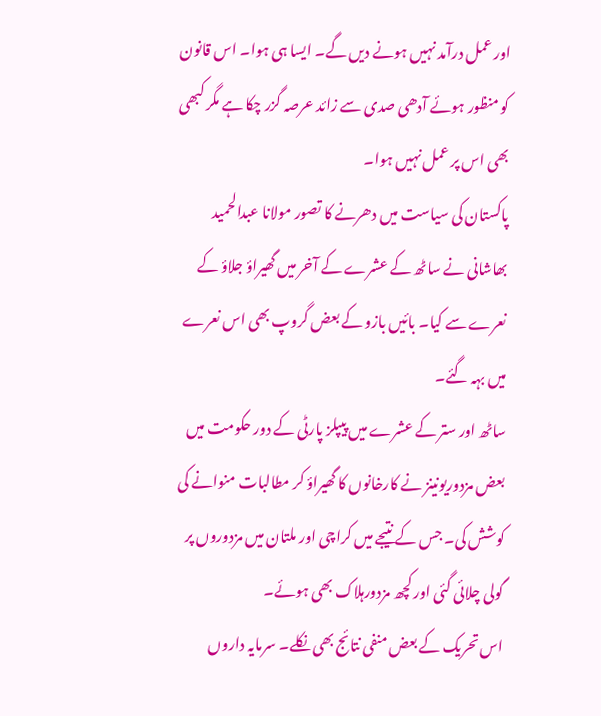اور عمل درآمد نہیں ہونے دیں گے۔ ایسا ہی ہوا۔ اس قانون کو منظور ہوئے آدھی صدی سے زائد عرصہ گزر چکا ہے مگر کبھی بھی اس پر عمل نہیں ہوا۔
پاکستان کی سیاست میں دھرنے کا تصور مولانا عبدالحمید بھاشانی نے ساٹھ کے عشرے کے آخر میں گھیراؤ جلاؤ کے نعرے سے کیا۔ بائیں بازو کے بعض گروپ بھی اس نعرے میں بہہ گئے۔
ساٹھ اور ستر کے عشرے میں پیپلز پارٹی کے دور حکومت میں بعض مزدوریونینز نے کارخانوں کا گھیراؤ کر مطالبات منوانے کی کوشش کی۔ جس کے نتیجے میں کراچی اور ملتان میں مزدوروں پر گولی چلائی گئی اور کچھ مزدورہلاک بھی ہوئے۔
اس تحریک کے بعض منفی نتائج بھی نکلے۔ سرمایہ داروں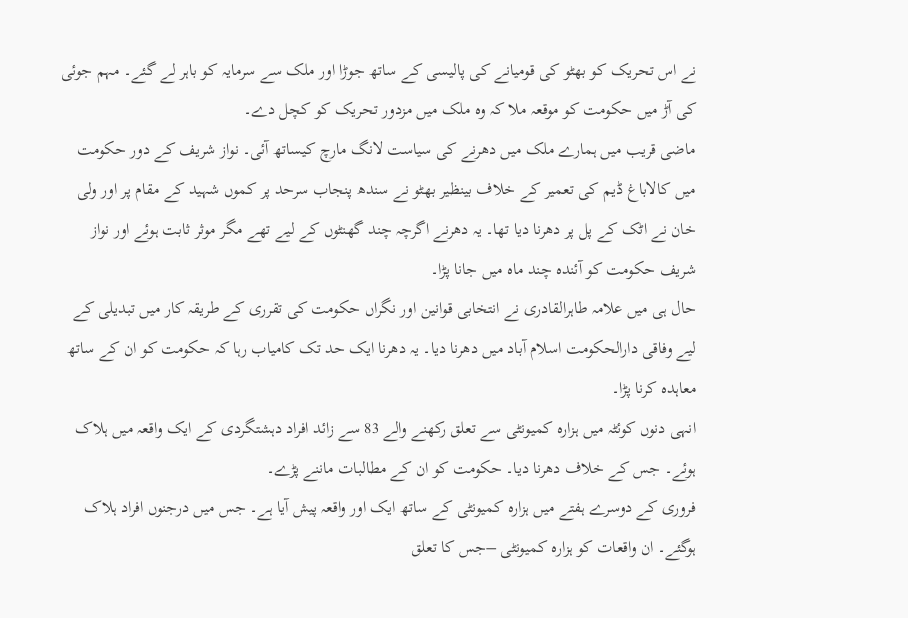نے اس تحریک کو بھٹو کی قومیانے کی پالیسی کے ساتھ جوڑا اور ملک سے سرمایہ کو باہر لے گئے۔ مہم جوئی کی آڑ میں حکومت کو موقعہ ملا کہ وہ ملک میں مزدور تحریک کو کچل دے۔
ماضی قریب میں ہمارے ملک میں دھرنے کی سیاست لانگ مارچ کیساتھ آئی۔ نواز شریف کے دور حکومت میں کالاباغ ڈیم کی تعمیر کے خلاف بینظیر بھٹو نے سندھ پنجاب سرحد پر کموں شہید کے مقام پر اور ولی خان نے اٹک کے پل پر دھرنا دیا تھا۔ یہ دھرنے اگرچہ چند گھنٹوں کے لیے تھے مگر موثر ثابت ہوئے اور نواز شریف حکومت کو آئندہ چند ماہ میں جانا پڑا۔
حال ہی میں علامہ طاہرالقادری نے انتخابی قوانین اور نگراں حکومت کی تقرری کے طریقہ کار میں تبدیلی کے لیے وفاقی دارالحکومت اسلام آباد میں دھرنا دیا۔ یہ دھرنا ایک حد تک کامیاب رہا کہ حکومت کو ان کے ساتھ معاہدہ کرنا پڑا۔
انہی دنوں کوئٹہ میں ہزارہ کمیونٹی سے تعلق رکھنے والے 83 سے زائد افراد دہشتگردی کے ایک واقعہ میں ہلاک ہوئے۔ جس کے خلاف دھرنا دیا۔ حکومت کو ان کے مطالبات ماننے پڑے۔
فروری کے دوسرے ہفتے میں ہزارہ کمیونٹی کے ساتھ ایک اور واقعہ پیش آیا ہے۔ جس میں درجنوں افراد ہلاک ہوگئے۔ ان واقعات کو ہزارہ کمیونٹی –جس کا تعلق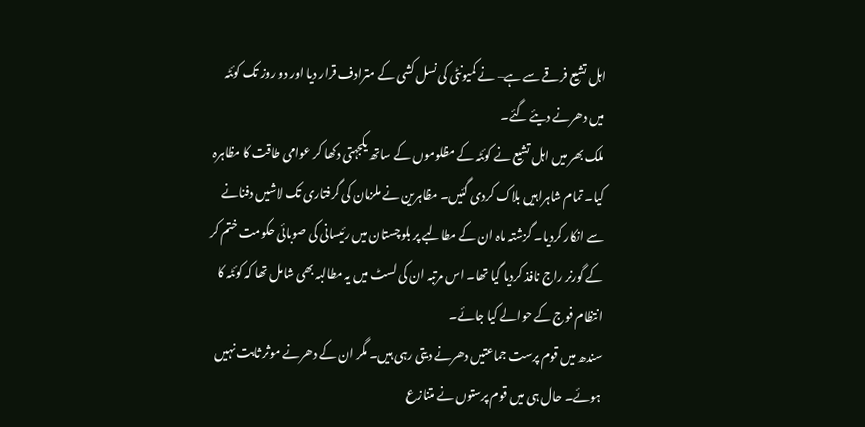اہل تشیع فرقے سے ہے– نے کمیونٹی کی نسل کشی کے مترادف قرار دیا اور دو روز تک کوئٹہ میں دھرنے دیئے گئے۔
ملک بھر میں اہل تشیع نے کوئٹہ کے مظلوموں کے ساتھ یکجہتی دکھا کر عوامی طاقت کا مظاہرہ کیا۔ تمام شاہراہیں بلاک کردی گئیں۔ مظاہرین نے ملزمان کی گرفتاری تک لاشیں دفنانے سے انکار کردیا۔ گزشتہ ماہ ان کے مطالبے پر بلوچستان میں رئیسانی کی صوبائی حکومت ختم کر کے گورنر راج نافذ کردیا گیا تھا۔ اس مرتبہ ان کی لسٹ میں یہ مطالبہ بھی شامل تھا کہ کوئٹہ کا انتظام فوج کے حوالے کیا جائے۔
سندھ میں قوم پرست جماعتیں دھرنے دیتی رہی ہیں۔ مگر ان کے دھرنے موثر ثابت نہیں ہوئے۔ حال ہی میں قوم پرستوں نے متنازع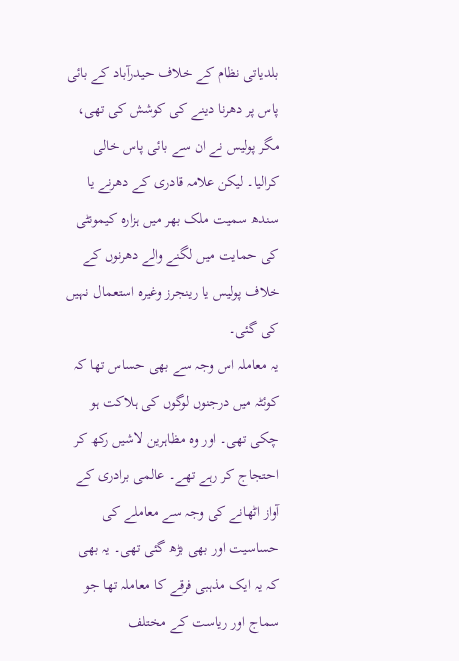بلدیاتی نظام کے خلاف حیدرآباد کے بائی پاس پر دھرنا دینے کی کوشش کی تھی، مگر پولیس نے ان سے بائی پاس خالی کرالیا۔ لیکن علامہ قادری کے دھرنے یا سندھ سمیت ملک بھر میں ہزارہ کیمونٹی کی حمایت میں لگنے والے دھرنوں کے خلاف پولیس یا رینجرز وغیرہ استعمال نہیں کی گئی۔
یہ معاملہ اس وجہ سے بھی حساس تھا کہ کوئٹہ میں درجنوں لوگوں کی ہلاکت ہو چکی تھی۔ اور وہ مظاہرین لاشیں رکھ کر احتجاج کر رہے تھے۔ عالمی برادری کے آواز اٹھانے کی وجہ سے معاملے کی حساسیت اور بھی بڑھ گئی تھی۔ یہ بھی کہ یہ ایک مذہبی فرقے کا معاملہ تھا جو سماج اور ریاست کے مختلف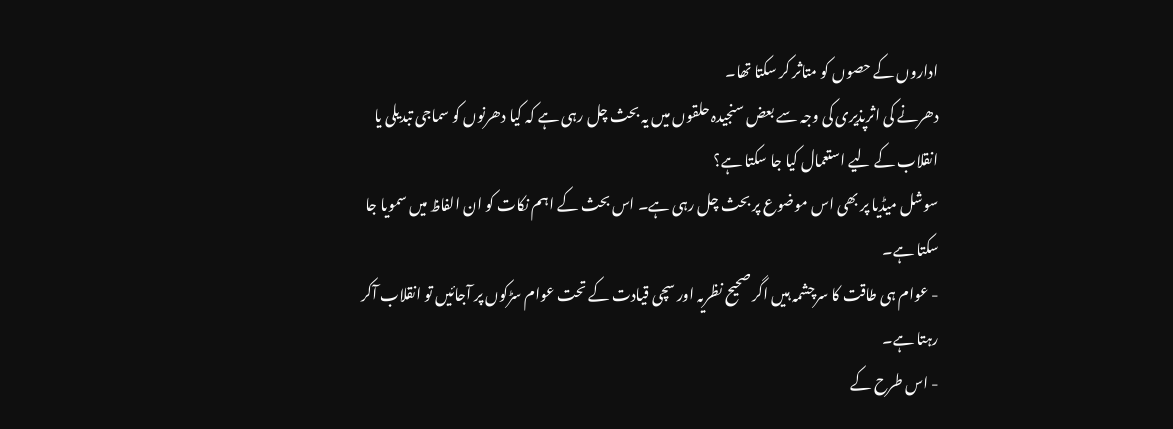اداروں کے حصوں کو متاثر کر سکتا تھا۔
دھرنے کی اثرپذیری کی وجہ سے بعض سنجیدہ حلقوں میں یہ بحث چل رہی ہے کہ کیا دھرنوں کو سماجی تبدیلی یا انقلاب کے لیے استعمال کیا جا سکتا ہے؟
سوشل میڈیا پر بھی اس موضوع پر بحث چل رہی ہے۔ اس بحث کے اہم نکات کو ان الفاظ میں سمویا جا سکتا ہے۔
- عوام ہی طاقت کا سرچشمہ ہیں اگر صحیح نظریہ اور سچی قیادت کے تحت عوام سڑکوں پر آجائیں تو انقلاب آکر رہتا ہے۔
- اس طرح کے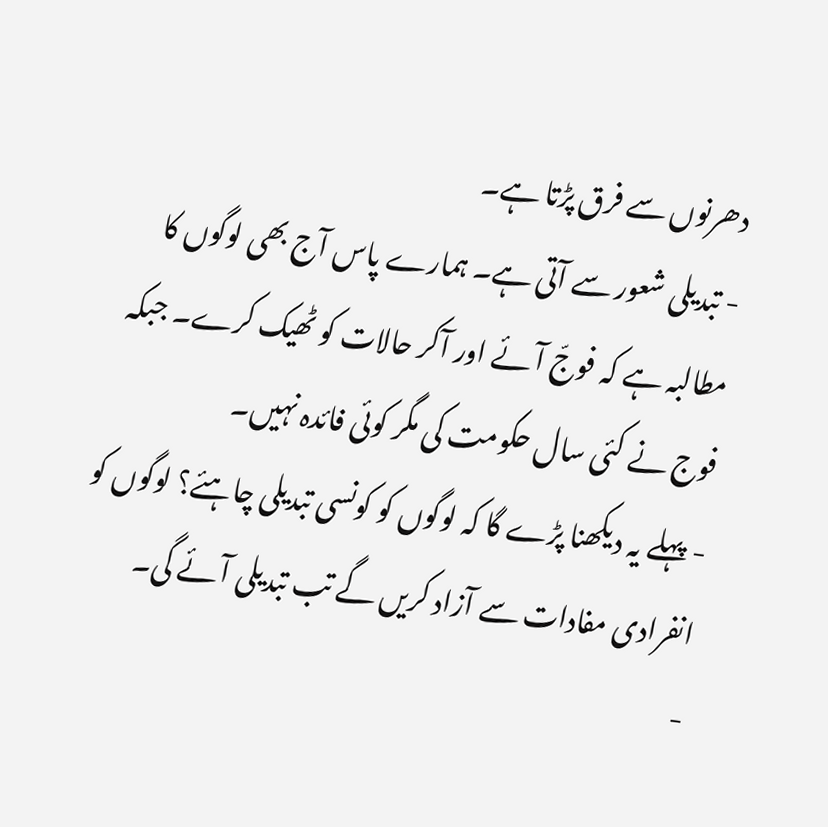دھرنوں سے فرق پڑتا ہے۔
- تبدیلی شعور سے آتی ہے۔ ہمارے پاس آج بھی لوگوں کا مطالبہ ہے کہ فوجّ آئے اور آکر حالات کو ٹھیک کرے۔ جبکہ فوج نے کئی سال حکومت کی مگر کوئی فائدہ نہیں۔
- پہلے یہ دیکھنا پڑے گا کہ لوگوں کو کونسی تبدیلی چاہئے؟ لوگوں کو انفرادی مفادات سے آزاد کریں گے تب تبدیلی آئے گی۔
-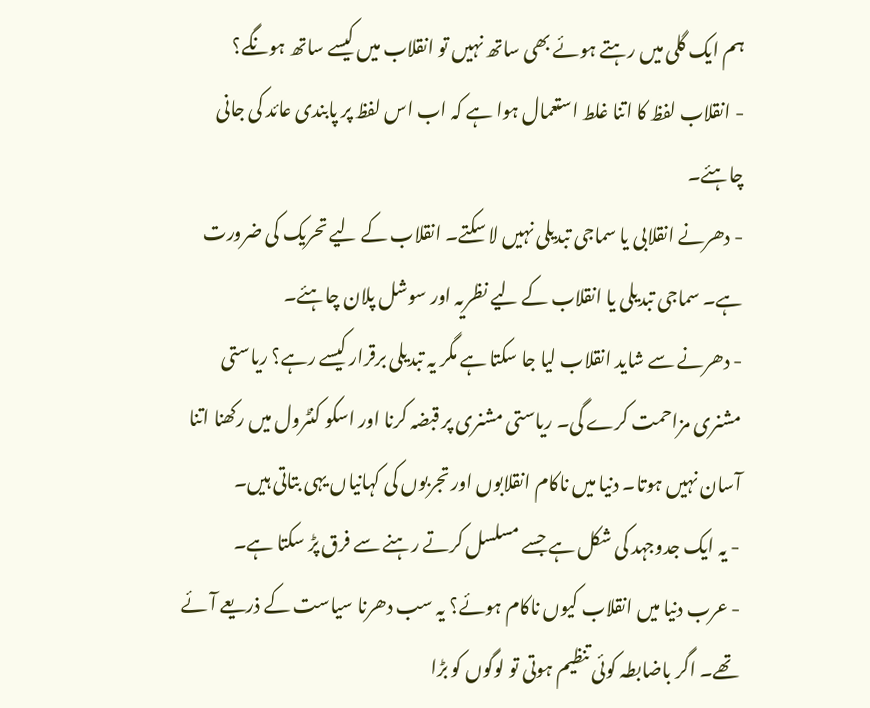ہم ایک گلی میں رہتے ہوئے بھی ساتھ نہیں تو انقلاب میں کیسے ساتھ ہونگے؟
- انقلاب لفظ کا اتنا غلط استعمال ہوا ہے کہ اب اس لفظ پر پابندی عائد کی جانی چاہئے۔
- دھرنے انقلابی یا سماجی تبدیلی نہیں لا سکتے۔ انقلاب کے لیے تحریک کی ضرورت ہے۔ سماجی تبدیلی یا انقلاب کے لیے نظریہ اور سوشل پلان چاہئے۔
- دھرنے سے شاید انقلاب لیا جا سکتا ہے مگر یہ تبدیلی برقرار کیسے رہے؟ ریاستی مشنری مزاحمت کرے گی۔ ریاستی مشنری پر قبضہ کرنا اور اسکو کنٹرول میں رکھنا اتنا آسان نہیں ہوتا۔ دنیا میں ناکام انقلابوں اور تجربوں کی کہانیاں یہی بتاتی ہیں۔
- یہ ایک جدوجہد کی شکل ہے جسے مسلسل کرتے رہنے سے فرق پڑ سکتا ہے۔
- عرب دنیا میں انقلاب کیوں ناکام ہوئے؟ یہ سب دھرنا سیاست کے ذریعے آئے تھے۔ اگر باضابطہ کوئی تنظیم ہوتی تو لوگوں کو بڑا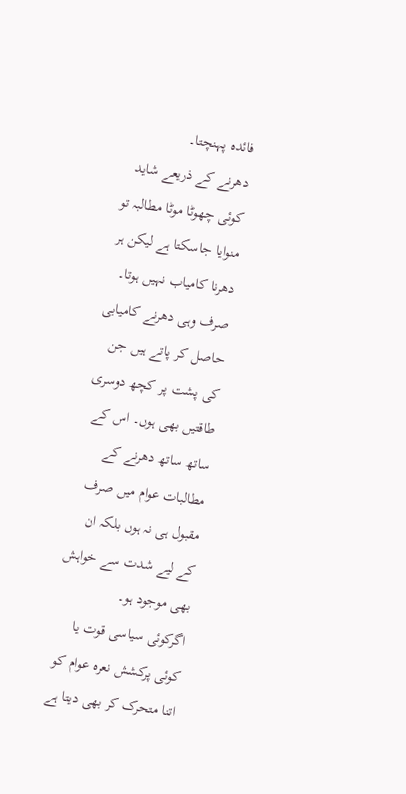فائدہ پہنچتا۔
دھرنے کے ذریعے شاید کوئی چھوٹا موٹا مطالبہ تو منوایا جاسکتا ہے لیکن ہر دھرنا کامیاب نہیں ہوتا۔ صرف وہی دھرنے کامیابی حاصل کر پاتے ہیں جن کی پشت پر کچھ دوسری طاقتیں بھی ہوں۔ اس کے ساتھ ساتھ دھرنے کے مطالبات عوام میں صرف مقبول ہی نہ ہوں بلکہ ان کے لیے شدت سے خواہش بھی موجود ہو۔
اگرکوئی سیاسی قوت یا کوئی پرکشش نعرہ عوام کو اتنا متحرک کر بھی دیتا ہے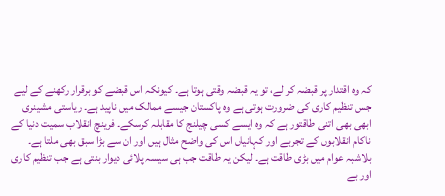کہ وہ اقتدار پر قبضہ کر لے، تو یہ قبضہ وقتی ہوتا ہے۔ کیونکہ اس قبضے کو برقرار رکھنے کے لیے جس تنظیم کاری کی ضرورت ہوتی ہے وہ پاکستان جیسے ممالک میں ناپید ہے۔ ریاستی مشینری ابھی بھی اتنی طاقتور ہے کہ وہ ایسے کسی چیلنج کا مقابلہ کرسکے۔ فرینچ انقلاب سمیت دنیا کے ناکام انقلابوں کے تجربے اور کہانیاں اس کی واضح مثال ہیں اور ان سے بڑا سبق بھی ملتا ہے۔
بلاشبہ عوام میں بڑی طاقت ہے۔ لیکن یہ طاقت جب ہی سیسہ پلائی دیوار بنتی ہے جب تنظیم کاری اور بے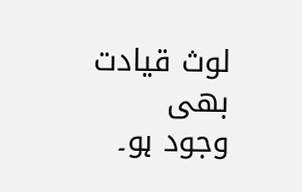لوث قیادت بھی
وجود ہو۔